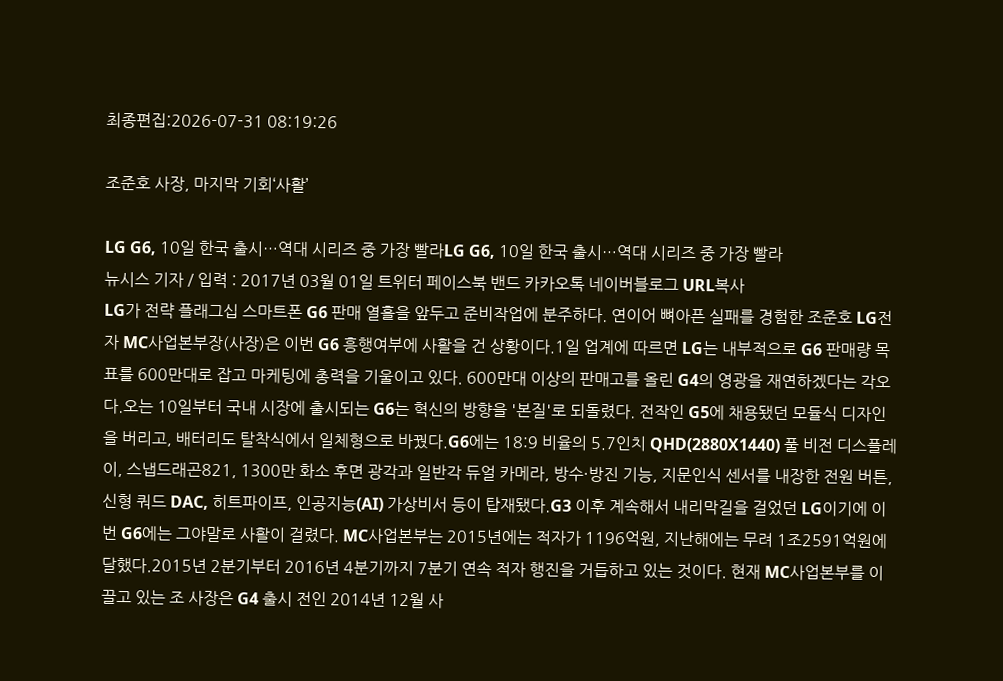최종편집:2026-07-31 08:19:26

조준호 사장, 마지막 기회‘사활’

LG G6, 10일 한국 출시…역대 시리즈 중 가장 빨라LG G6, 10일 한국 출시…역대 시리즈 중 가장 빨라
뉴시스 기자 / 입력 : 2017년 03월 01일 트위터 페이스북 밴드 카카오톡 네이버블로그 URL복사
LG가 전략 플래그십 스마트폰 G6 판매 열흘을 앞두고 준비작업에 분주하다. 연이어 뼈아픈 실패를 경험한 조준호 LG전자 MC사업본부장(사장)은 이번 G6 흥행여부에 사활을 건 상황이다.1일 업계에 따르면 LG는 내부적으로 G6 판매량 목표를 600만대로 잡고 마케팅에 총력을 기울이고 있다. 600만대 이상의 판매고를 올린 G4의 영광을 재연하겠다는 각오다.오는 10일부터 국내 시장에 출시되는 G6는 혁신의 방향을 '본질'로 되돌렸다. 전작인 G5에 채용됐던 모듈식 디자인을 버리고, 배터리도 탈착식에서 일체형으로 바꿨다.G6에는 18:9 비율의 5.7인치 QHD(2880X1440) 풀 비전 디스플레이, 스냅드래곤821, 1300만 화소 후면 광각과 일반각 듀얼 카메라, 방수·방진 기능, 지문인식 센서를 내장한 전원 버튼, 신형 쿼드 DAC, 히트파이프, 인공지능(AI) 가상비서 등이 탑재됐다.G3 이후 계속해서 내리막길을 걸었던 LG이기에 이번 G6에는 그야말로 사활이 걸렸다. MC사업본부는 2015년에는 적자가 1196억원, 지난해에는 무려 1조2591억원에 달했다.2015년 2분기부터 2016년 4분기까지 7분기 연속 적자 행진을 거듭하고 있는 것이다. 현재 MC사업본부를 이끌고 있는 조 사장은 G4 출시 전인 2014년 12월 사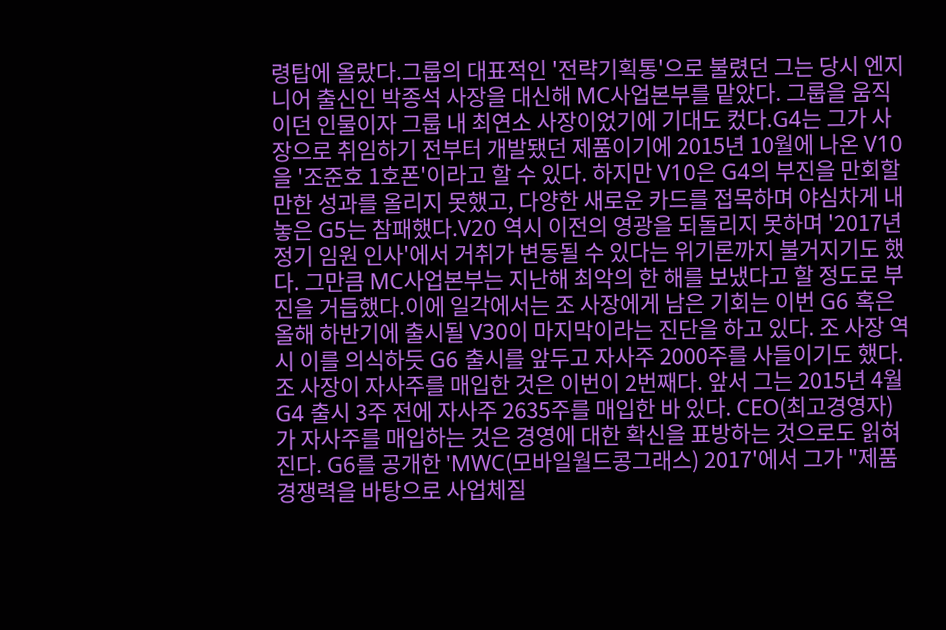령탑에 올랐다.그룹의 대표적인 '전략기획통'으로 불렸던 그는 당시 엔지니어 출신인 박종석 사장을 대신해 MC사업본부를 맡았다. 그룹을 움직이던 인물이자 그룹 내 최연소 사장이었기에 기대도 컸다.G4는 그가 사장으로 취임하기 전부터 개발됐던 제품이기에 2015년 10월에 나온 V10을 '조준호 1호폰'이라고 할 수 있다. 하지만 V10은 G4의 부진을 만회할만한 성과를 올리지 못했고, 다양한 새로운 카드를 접목하며 야심차게 내놓은 G5는 참패했다.V20 역시 이전의 영광을 되돌리지 못하며 '2017년 정기 임원 인사'에서 거취가 변동될 수 있다는 위기론까지 불거지기도 했다. 그만큼 MC사업본부는 지난해 최악의 한 해를 보냈다고 할 정도로 부진을 거듭했다.이에 일각에서는 조 사장에게 남은 기회는 이번 G6 혹은 올해 하반기에 출시될 V30이 마지막이라는 진단을 하고 있다. 조 사장 역시 이를 의식하듯 G6 출시를 앞두고 자사주 2000주를 사들이기도 했다.조 사장이 자사주를 매입한 것은 이번이 2번째다. 앞서 그는 2015년 4월 G4 출시 3주 전에 자사주 2635주를 매입한 바 있다. CEO(최고경영자)가 자사주를 매입하는 것은 경영에 대한 확신을 표방하는 것으로도 읽혀진다. G6를 공개한 'MWC(모바일월드콩그래스) 2017'에서 그가 "제품 경쟁력을 바탕으로 사업체질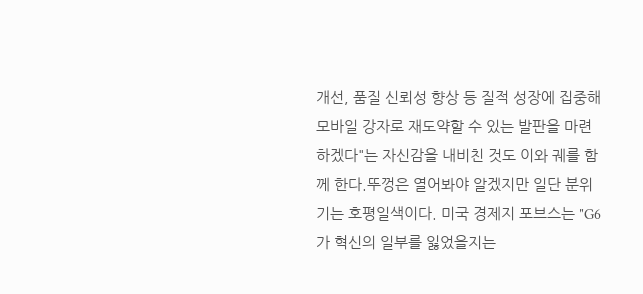개선, 품질 신뢰성 향상 등 질적 성장에 집중해 모바일 강자로 재도약할 수 있는 발판을 마련하겠다"는 자신감을 내비친 것도 이와 궤를 함께 한다.뚜껑은 열어봐야 알겠지만 일단 분위기는 호평일색이다. 미국 경제지 포브스는 "G6가 혁신의 일부를 잃었을지는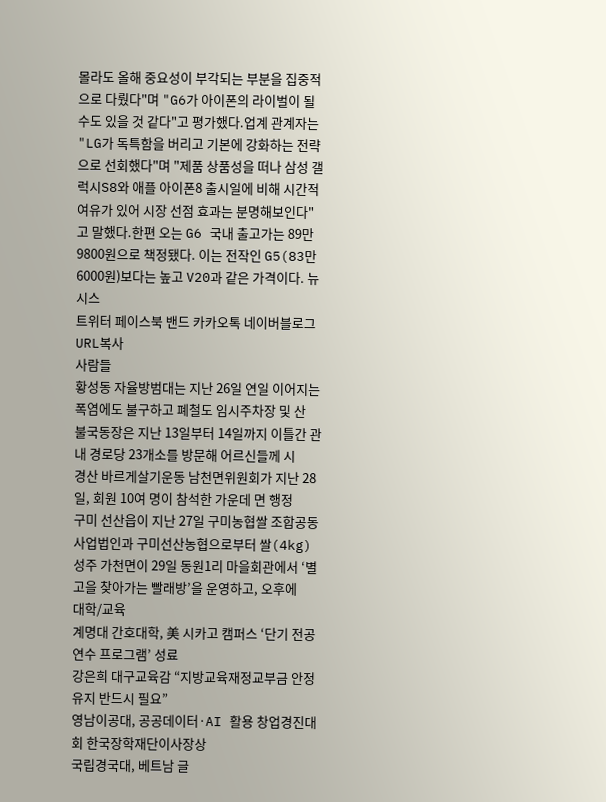몰라도 올해 중요성이 부각되는 부분을 집중적으로 다뤘다"며 "G6가 아이폰의 라이벌이 될 수도 있을 것 같다"고 평가했다.업계 관계자는 "LG가 독특함을 버리고 기본에 강화하는 전략으로 선회했다"며 "제품 상품성을 떠나 삼성 갤럭시S8와 애플 아이폰8 출시일에 비해 시간적 여유가 있어 시장 선점 효과는 분명해보인다"고 말했다.한편 오는 G6 국내 출고가는 89만9800원으로 책정됐다. 이는 전작인 G5(83만6000원)보다는 높고 V20과 같은 가격이다. 뉴시스
트위터 페이스북 밴드 카카오톡 네이버블로그 URL복사
사람들
황성동 자율방범대는 지난 26일 연일 이어지는 폭염에도 불구하고 폐철도 임시주차장 및 산
불국동장은 지난 13일부터 14일까지 이틀간 관내 경로당 23개소를 방문해 어르신들께 시
경산 바르게살기운동 남천면위원회가 지난 28일, 회원 10여 명이 참석한 가운데 면 행정
구미 선산읍이 지난 27일 구미농협쌀 조합공동사업법인과 구미선산농협으로부터 쌀(4kg)
성주 가천면이 29일 동원1리 마을회관에서 ‘별고을 찾아가는 빨래방’을 운영하고, 오후에
대학/교육
계명대 간호대학, 美 시카고 캠퍼스 ‘단기 전공연수 프로그램’ 성료
강은희 대구교육감 “지방교육재정교부금 안정 유지 반드시 필요”
영남이공대, 공공데이터·AI 활용 창업경진대회 한국장학재단이사장상
국립경국대, 베트남 글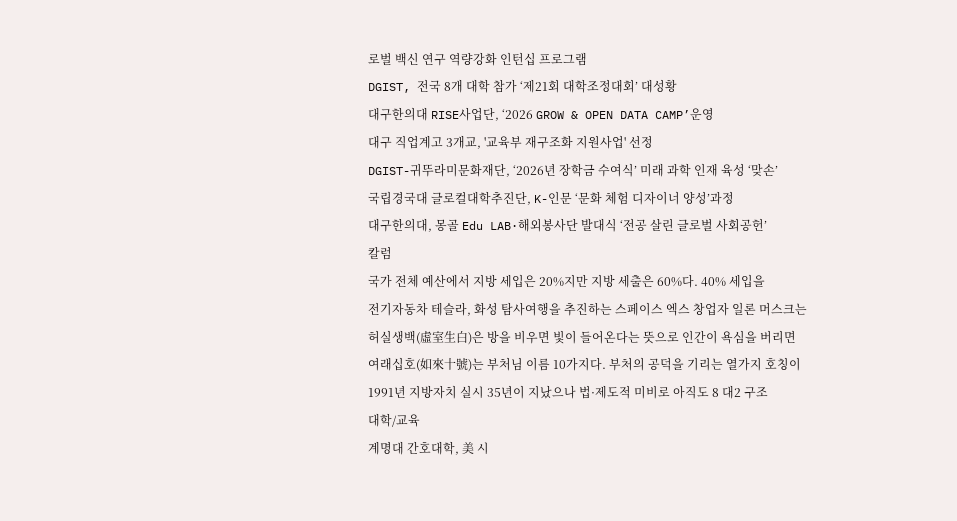로벌 백신 연구 역량강화 인턴십 프로그램
DGIST, 전국 8개 대학 참가 ‘제21회 대학조정대회’ 대성황
대구한의대 RISE사업단, ‘2026 GROW & OPEN DATA CAMP’운영
대구 직업계고 3개교, '교육부 재구조화 지원사업' 선정
DGIST-귀뚜라미문화재단, ‘2026년 장학금 수여식’ 미래 과학 인재 육성 ‘맞손’
국립경국대 글로컬대학추진단, K-인문 ‘문화 체험 디자이너 양성’과정
대구한의대, 몽골 Edu LAB·해외봉사단 발대식 ‘전공 살린 글로벌 사회공헌’
칼럼
국가 전체 예산에서 지방 세입은 20%지만 지방 세출은 60%다. 40% 세입을
전기자동차 테슬라, 화성 탐사여행을 추진하는 스페이스 엑스 창업자 일론 머스크는
허실생백(虛室生白)은 방을 비우면 빛이 들어온다는 뜻으로 인간이 욕심을 버리면
여래십호(如來十號)는 부처님 이름 10가지다. 부처의 공덕을 기리는 열가지 호칭이
1991년 지방자치 실시 35년이 지났으나 법·제도적 미비로 아직도 8 대2 구조
대학/교육
계명대 간호대학, 美 시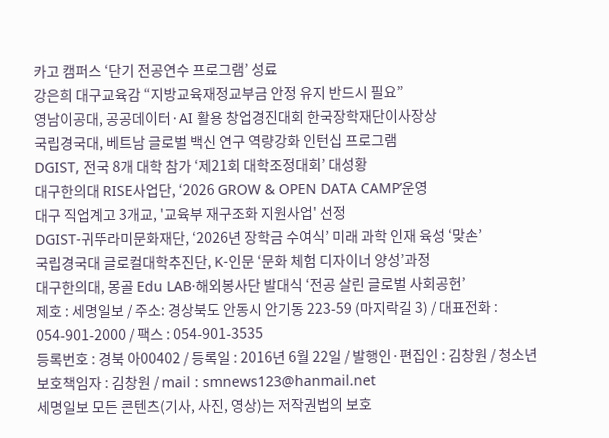카고 캠퍼스 ‘단기 전공연수 프로그램’ 성료
강은희 대구교육감 “지방교육재정교부금 안정 유지 반드시 필요”
영남이공대, 공공데이터·AI 활용 창업경진대회 한국장학재단이사장상
국립경국대, 베트남 글로벌 백신 연구 역량강화 인턴십 프로그램
DGIST, 전국 8개 대학 참가 ‘제21회 대학조정대회’ 대성황
대구한의대 RISE사업단, ‘2026 GROW & OPEN DATA CAMP’운영
대구 직업계고 3개교, '교육부 재구조화 지원사업' 선정
DGIST-귀뚜라미문화재단, ‘2026년 장학금 수여식’ 미래 과학 인재 육성 ‘맞손’
국립경국대 글로컬대학추진단, K-인문 ‘문화 체험 디자이너 양성’과정
대구한의대, 몽골 Edu LAB·해외봉사단 발대식 ‘전공 살린 글로벌 사회공헌’
제호 : 세명일보 / 주소: 경상북도 안동시 안기동 223-59 (마지락길 3) / 대표전화 : 054-901-2000 / 팩스 : 054-901-3535
등록번호 : 경북 아00402 / 등록일 : 2016년 6월 22일 / 발행인·편집인 : 김창원 / 청소년보호책임자 : 김창원 / mail : smnews123@hanmail.net
세명일보 모든 콘텐츠(기사, 사진, 영상)는 저작권법의 보호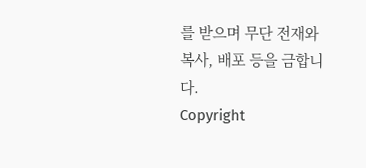를 받으며 무단 전재와 복사, 배포 등을 금합니다.
Copyright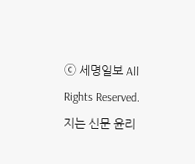ⓒ 세명일보 All Rights Reserved. 지는 신문 윤리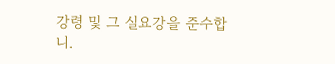강령 및 그 실요강을 준수합니.